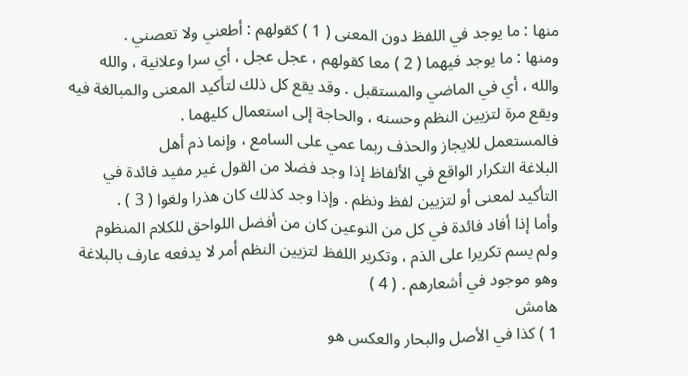منها : ما يوجد في اللفظ دون المعنى ( 1 ) كقولهم : أطعني ولا تعصني .
ومنها : ما يوجد فيهما ( 2 ) معا كقولهم ، عجل عجل ، أي سرا وعلانية ، والله
والله ، أي في الماضي والمستقبل . وقد يقع كل ذلك لتأكيد المعنى والمبالغة فيه
ويقع مرة لتزيين النظم وحسنه ، والحاجة إلى استعمال كليهما .
فالمستعمل للايجاز والحذف ربما عمي على السامع ، وإنما ذم أهل
البلاغة التكرار الواقع في الألفاظ إذا وجد فضلا من القول غير مفيد فائدة في
التأكيد لمعنى أو لتزيين لفظ ونظم . وإذا وجد كذلك كان هذرا ولغوا ( 3 ) .
وأما إذا أفاد فائدة في كل من النوعين كان من أفضل اللواحق للكلام المنظوم
ولم يسم تكريرا على الذم ، وتكرير اللفظ لتزيين النظم أمر لا يدفعه عارف بالبلاغة
وهو موجود في أشعارهم . ( 4 )
هامش
1 ) كذا في الأصل والبحار والعكس هو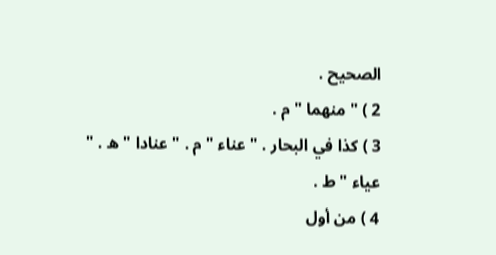الصحيح .
2 ) " منهما " م .
3 ) كذا في البحار . " عناء " م . " عنادا " ه . " عياء " ط .
4 ) من أول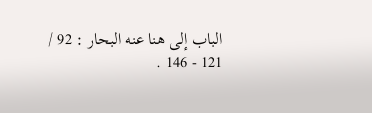الباب إلى هنا عنه البحار : 92 / 121 - 146 .